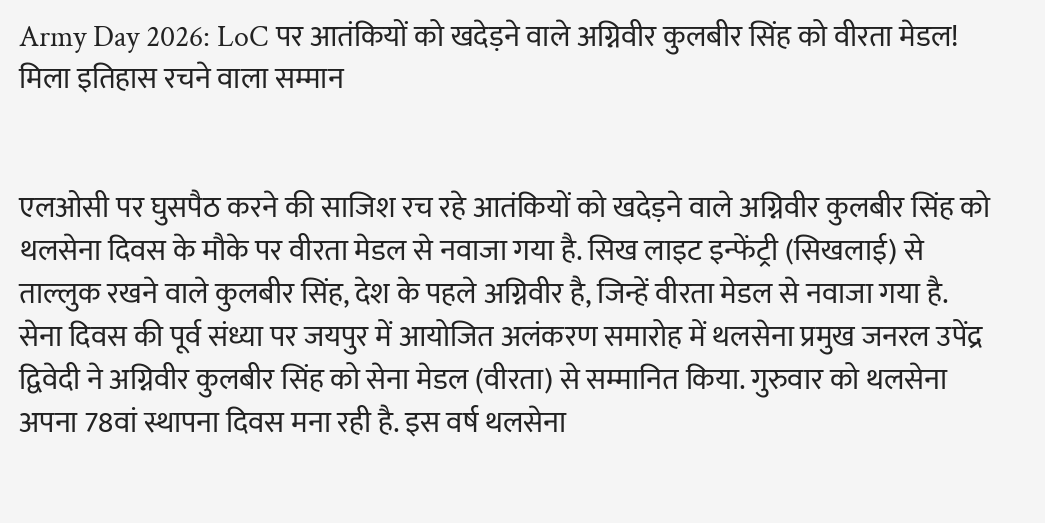Army Day 2026: LoC पर आतंकियों को खदेड़ने वाले अग्निवीर कुलबीर सिंह को वीरता मेडल! मिला इतिहास रचने वाला सम्मान


एलओसी पर घुसपैठ करने की साजिश रच रहे आतंकियों को खदेड़ने वाले अग्निवीर कुलबीर सिंह को थलसेना दिवस के मौके पर वीरता मेडल से नवाजा गया है. सिख लाइट इन्फेंट्री (सिखलाई) से ताल्लुक रखने वाले कुलबीर सिंह, देश के पहले अग्निवीर है, जिन्हें वीरता मेडल से नवाजा गया है. सेना दिवस की पूर्व संध्या पर जयपुर में आयोजित अलंकरण समारोह में थलसेना प्रमुख जनरल उपेंद्र द्विवेदी ने अग्निवीर कुलबीर सिंह को सेना मेडल (वीरता) से सम्मानित किया. गुरुवार को थलसेना अपना 78वां स्थापना दिवस मना रही है. इस वर्ष थलसेना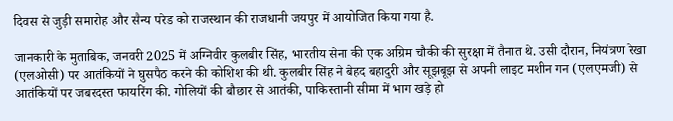दिवस से जुड़ी समारोह और सैन्य परेड को राजस्थान की राजधानी जयपुर में आयोजित किया गया है.

जानकारी के मुताबिक, जनवरी 2025 में अग्निवीर कुलबीर सिंह, भारतीय सेना की एक अग्रिम चौकी की सुरक्षा में तैनात थे. उसी दौरान, नियंत्रण रेखा (एलओसी) पर आतंकियों ने घुसपैठ करने की कोशिश की थी. कुलबीर सिंह ने बेहद बहादुरी और सूझबूझ से अपनी लाइट मशीन गन (एलएमजी) से आतंकियों पर जबरदस्त फायरिंग की. गोलियों की बौछार से आतंकी, पाकिस्तानी सीमा में भाग खड़े हो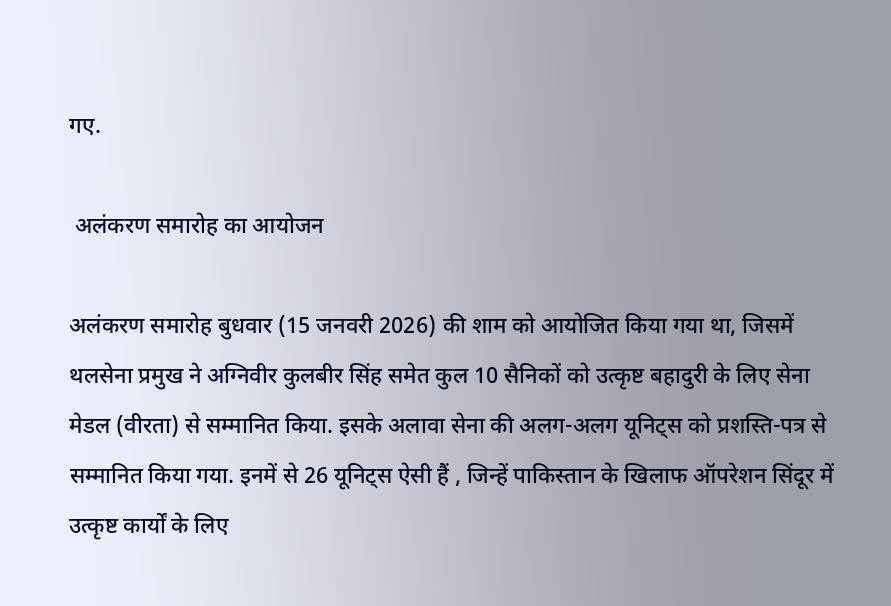गए.

 अलंकरण समारोह का आयोजन

अलंकरण समारोह बुधवार (15 जनवरी 2026) की शाम को आयोजित किया गया था, जिसमें थलसेना प्रमुख ने अग्निवीर कुलबीर सिंह समेत कुल 10 सैनिकों को उत्कृष्ट बहादुरी के लिए सेना मेडल (वीरता) से सम्मानित किया. इसके अलावा सेना की अलग-अलग यूनिट्स को प्रशस्ति-पत्र से सम्मानित किया गया. इनमें से 26 यूनिट्स ऐसी हैं , जिन्हें पाकिस्तान के खिलाफ ऑपरेशन सिंदूर में उत्कृष्ट कार्यों के लिए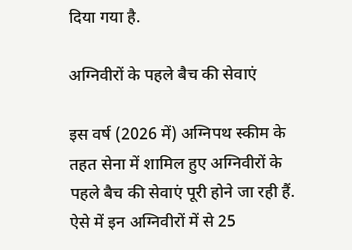दिया गया है.

अग्निवीरों के पहले बैच की सेवाएं

इस वर्ष (2026 में) अग्निपथ स्कीम के तहत सेना में शामिल हुए अग्निवीरों के पहले बैच की सेवाएं पूरी होने जा रही हैं. ऐसे में इन अग्निवीरों में से 25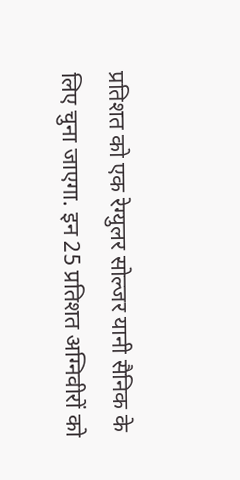प्रतिशत को एक रेग्युलर सोल्जर यानी सैनिक के लिए चुना जाएगा. इन 25 प्रतिशत अग्निवीरों को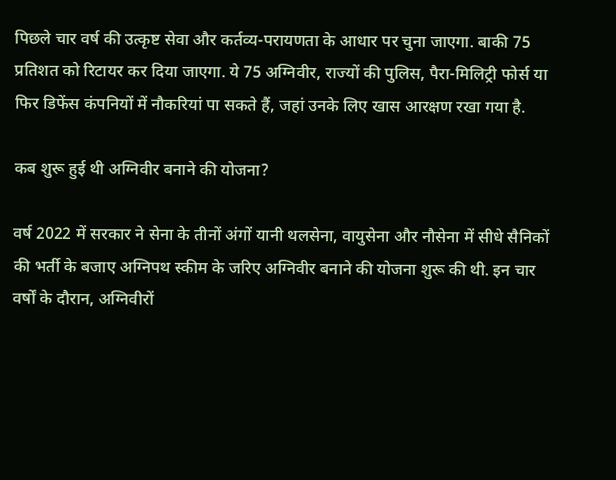पिछले चार वर्ष की उत्कृष्ट सेवा और कर्तव्य-परायणता के आधार पर चुना जाएगा. बाकी 75 प्रतिशत को रिटायर कर दिया जाएगा. ये 75 अग्निवीर, राज्यों की पुलिस, पैरा-मिलिट्री फोर्स या फिर डिफेंस कंपनियों में नौकरियां पा सकते हैं, जहां उनके लिए खास आरक्षण रखा गया है.

कब शुरू हुई थी अग्निवीर बनाने की योजना?

वर्ष 2022 में सरकार ने सेना के तीनों अंगों यानी थलसेना, वायुसेना और नौसेना में सीधे सैनिकों की भर्ती के बजाए अग्निपथ स्कीम के जरिए अग्निवीर बनाने की योजना शुरू की थी. इन चार वर्षों के दौरान, अग्निवीरों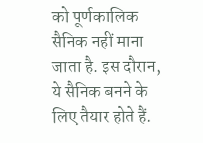को पूर्णकालिक सैनिक नहीं माना जाता है. इस दौरान, ये सैनिक बनने के लिए तैयार होते हैं.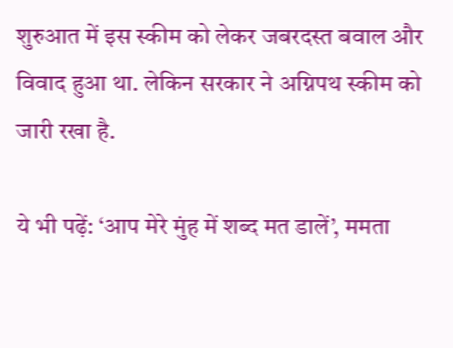शुरुआत में इस स्कीम को लेकर जबरदस्त बवाल और विवाद हुआ था. लेकिन सरकार ने अग्निपथ स्कीम को जारी रखा है.

ये भी पढ़ें: ‘आप मेरे मुंह में शब्द मत डालें’, ममता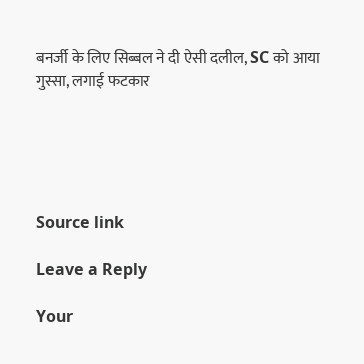बनर्जी के लिए सिब्बल ने दी ऐसी दलील, SC को आया गुस्सा, लगाई फटकार





Source link

Leave a Reply

Your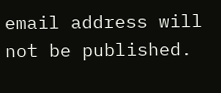email address will not be published.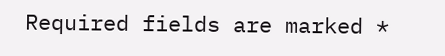Required fields are marked *